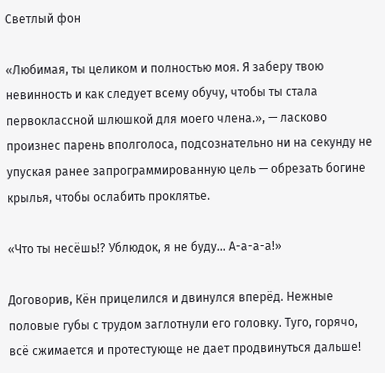Светлый фон

«Любимая, ты целиком и полностью моя. Я заберу твою невинность и как следует всему обучу, чтобы ты стала первоклассной шлюшкой для моего члена.», — ласково произнес парень вполголоса, подсознательно ни на секунду не упуская ранее запрограммированную цель — обрезать богине крылья, чтобы ослабить проклятье.

«Что ты несёшь!? Ублюдок, я не буду… А-а-а-а!»

Договорив, Кён прицелился и двинулся вперёд. Нежные половые губы с трудом заглотнули его головку. Туго, горячо, всё сжимается и протестующе не дает продвинуться дальше!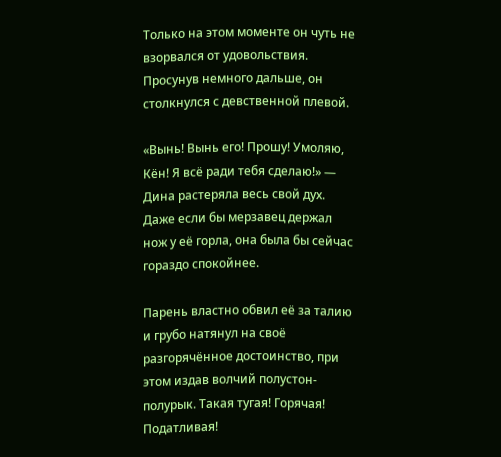Только на этом моменте он чуть не взорвался от удовольствия. Просунув немного дальше, он столкнулся с девственной плевой.

«Вынь! Вынь его! Прошу! Умоляю, Кён! Я всё ради тебя сделаю!» — Дина растеряла весь свой дух. Даже если бы мерзавец держал нож у её горла, она была бы сейчас гораздо спокойнее.

Парень властно обвил её за талию и грубо натянул на своё разгорячённое достоинство, при этом издав волчий полустон-полурык. Такая тугая! Горячая! Податливая!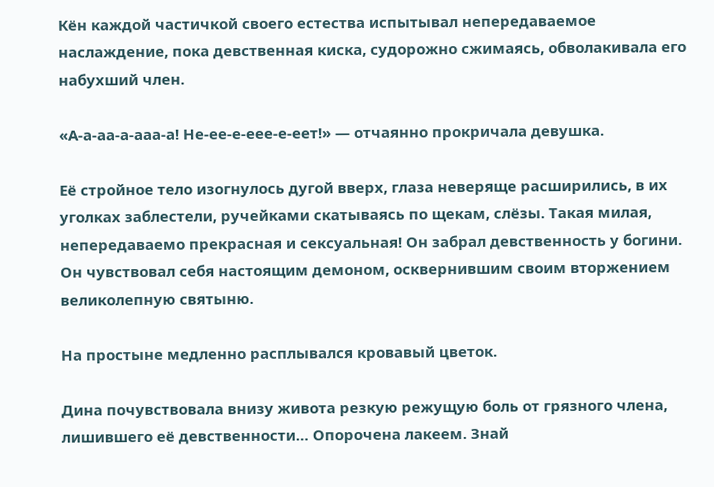Кён каждой частичкой своего естества испытывал непередаваемое наслаждение, пока девственная киска, судорожно сжимаясь, обволакивала его набухший член.

«А-а-аа-а-ааа-а! Не-ее-е-еее-е-еет!» — отчаянно прокричала девушка.

Её стройное тело изогнулось дугой вверх, глаза неверяще расширились, в их уголках заблестели, ручейками скатываясь по щекам, слёзы. Такая милая, непередаваемо прекрасная и сексуальная! Он забрал девственность у богини. Он чувствовал себя настоящим демоном, осквернившим своим вторжением великолепную святыню.

На простыне медленно расплывался кровавый цветок.

Дина почувствовала внизу живота резкую режущую боль от грязного члена, лишившего её девственности… Опорочена лакеем. Знай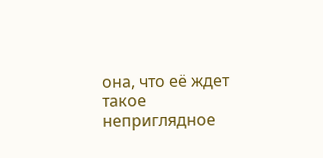она, что её ждет такое неприглядное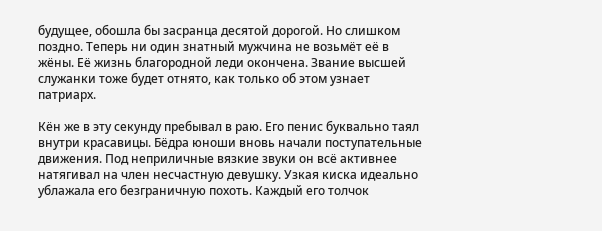будущее, обошла бы засранца десятой дорогой. Но слишком поздно. Теперь ни один знатный мужчина не возьмёт её в жёны. Её жизнь благородной леди окончена. Звание высшей служанки тоже будет отнято, как только об этом узнает патриарх.

Кён же в эту секунду пребывал в раю. Его пенис буквально таял внутри красавицы. Бёдра юноши вновь начали поступательные движения. Под неприличные вязкие звуки он всё активнее натягивал на член несчастную девушку. Узкая киска идеально ублажала его безграничную похоть. Каждый его толчок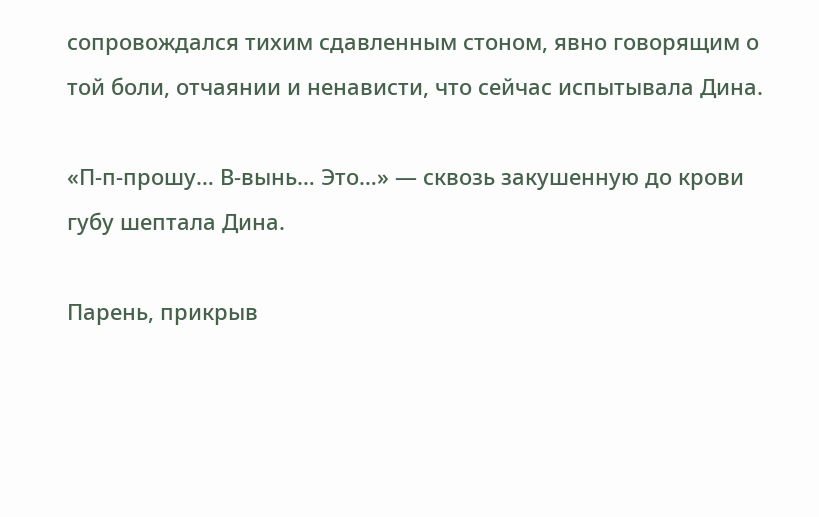сопровождался тихим сдавленным стоном, явно говорящим о той боли, отчаянии и ненависти, что сейчас испытывала Дина.

«П-п-прошу… В-вынь… Это…» — сквозь закушенную до крови губу шептала Дина.

Парень, прикрыв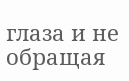глаза и не обращая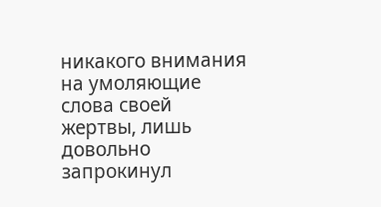никакого внимания на умоляющие слова своей жертвы, лишь довольно запрокинул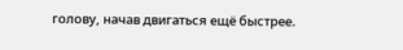голову, начав двигаться ещё быстрее.